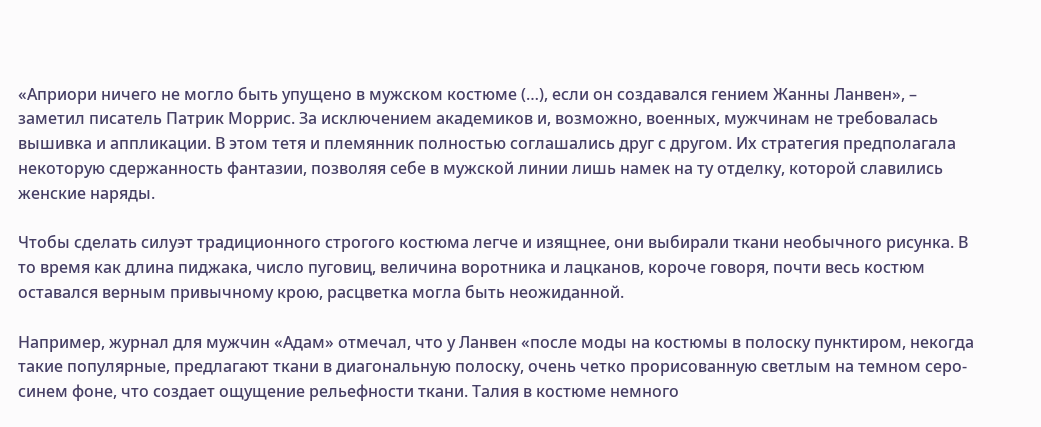«Априори ничего не могло быть упущено в мужском костюме (…), если он создавался гением Жанны Ланвен», – заметил писатель Патрик Моррис. За исключением академиков и, возможно, военных, мужчинам не требовалась вышивка и аппликации. В этом тетя и племянник полностью соглашались друг с другом. Их стратегия предполагала некоторую сдержанность фантазии, позволяя себе в мужской линии лишь намек на ту отделку, которой славились женские наряды.

Чтобы сделать силуэт традиционного строгого костюма легче и изящнее, они выбирали ткани необычного рисунка. В то время как длина пиджака, число пуговиц, величина воротника и лацканов, короче говоря, почти весь костюм оставался верным привычному крою, расцветка могла быть неожиданной.

Например, журнал для мужчин «Адам» отмечал, что у Ланвен «после моды на костюмы в полоску пунктиром, некогда такие популярные, предлагают ткани в диагональную полоску, очень четко прорисованную светлым на темном серо-синем фоне, что создает ощущение рельефности ткани. Талия в костюме немного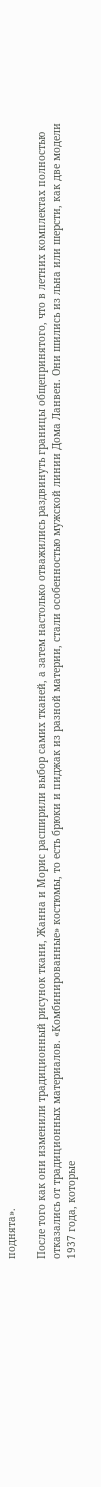поднята».

После того как они изменили традиционный рисунок ткани, Жанна и Морис расширили выбор самих тканей, а затем настолько отважились раздвинуть границы общепринятого, что в летних комплектах полностью отказались от традиционных материалов. «Комбинированные» костюмы, то есть брюки и пиджак из разной материи, стали особенностью мужской линии Дома Ланвен. Они шились из льна или шерсти, как две модели 1937 года, которые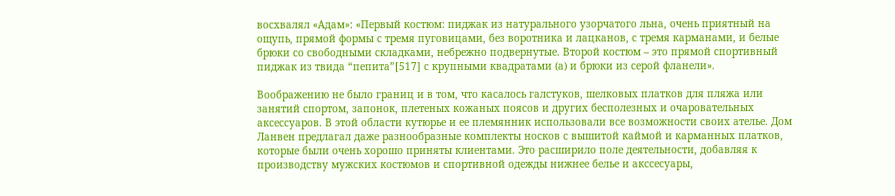восхвалял «Адам»: «Первый костюм: пиджак из натурального узорчатого льна, очень приятный на ощупь, прямой формы с тремя пуговицами, без воротника и лацканов, с тремя карманами, и белые брюки со свободными складками, небрежно подвернутые. Второй костюм – это прямой спортивный пиджак из твида “пепита”[517] с крупными квадратами (а) и брюки из серой фланели».

Воображению не было границ и в том, что касалось галстуков, шелковых платков для пляжа или занятий спортом, запонок, плетеных кожаных поясов и других бесполезных и очаровательных аксессуаров. В этой области кутюрье и ее племянник использовали все возможности своих ателье. Дом Ланвен предлагал даже разнообразные комплекты носков с вышитой каймой и карманных платков, которые были очень хорошо приняты клиентами. Это расширило поле деятельности, добавляя к производству мужских костюмов и спортивной одежды нижнее белье и акссесуары,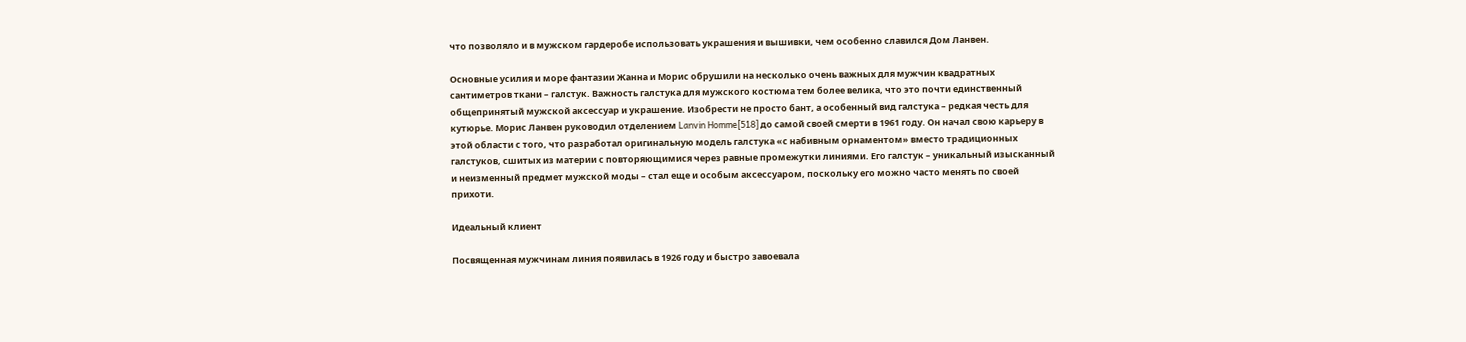что позволяло и в мужском гардеробе использовать украшения и вышивки, чем особенно славился Дом Ланвен.

Основные усилия и море фантазии Жанна и Морис обрушили на несколько очень важных для мужчин квадратных сантиметров ткани – галстук. Важность галстука для мужского костюма тем более велика, что это почти единственный общепринятый мужской аксессуар и украшение. Изобрести не просто бант, а особенный вид галстука – редкая честь для кутюрье. Морис Ланвен руководил отделением Lanvin Homme[518] до самой своей смерти в 1961 году. Он начал свою карьеру в этой области с того, что разработал оригинальную модель галстука «с набивным орнаментом» вместо традиционных галстуков, сшитых из материи с повторяющимися через равные промежутки линиями. Его галстук – уникальный изысканный и неизменный предмет мужской моды – стал еще и особым аксессуаром, поскольку его можно часто менять по своей прихоти.

Идеальный клиент

Посвященная мужчинам линия появилась в 1926 году и быстро завоевала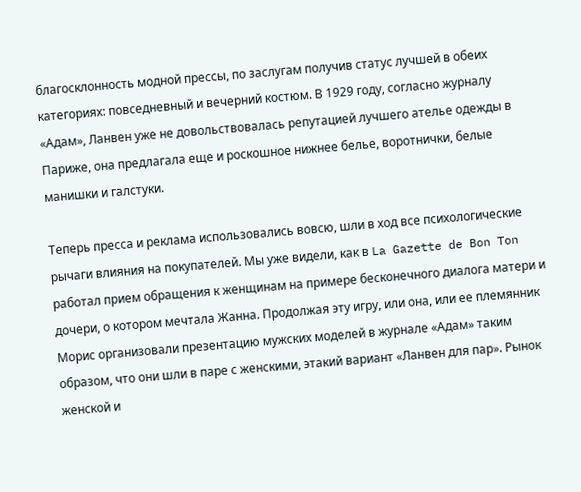благосклонность модной прессы, по заслугам получив статус лучшей в обеих категориях: повседневный и вечерний костюм. В 1929 году, согласно журналу «Адам», Ланвен уже не довольствовалась репутацией лучшего ателье одежды в Париже, она предлагала еще и роскошное нижнее белье, воротнички, белые манишки и галстуки.

Теперь пресса и реклама использовались вовсю, шли в ход все психологические рычаги влияния на покупателей. Мы уже видели, как в La Gazette de Bon Ton работал прием обращения к женщинам на примере бесконечного диалога матери и дочери, о котором мечтала Жанна. Продолжая эту игру, или она, или ее племянник Морис организовали презентацию мужских моделей в журнале «Адам» таким образом, что они шли в паре с женскими, этакий вариант «Ланвен для пар». Рынок женской и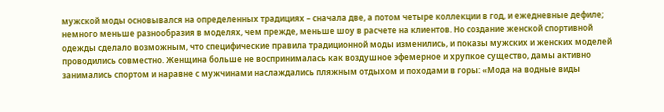мужской моды основывался на определенных традициях – сначала две, а потом четыре коллекции в год, и ежедневные дефиле; немного меньше разнообразия в моделях, чем прежде, меньше шоу в расчете на клиентов. Но создание женской спортивной одежды сделало возможным, что специфические правила традиционной моды изменились, и показы мужских и женских моделей проводились совместно. Женщина больше не воспринималась как воздушное эфемерное и хрупкое существо, дамы активно занимались спортом и наравне с мужчинами наслаждались пляжным отдыхом и походами в горы: «Мода на водные виды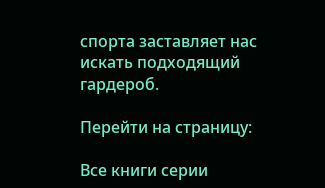спорта заставляет нас искать подходящий гардероб.

Перейти на страницу:

Все книги серии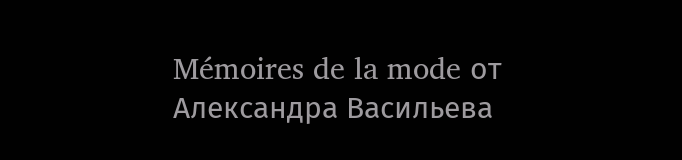Mémoires de la mode от Александра Васильева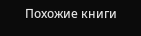Похожие книги